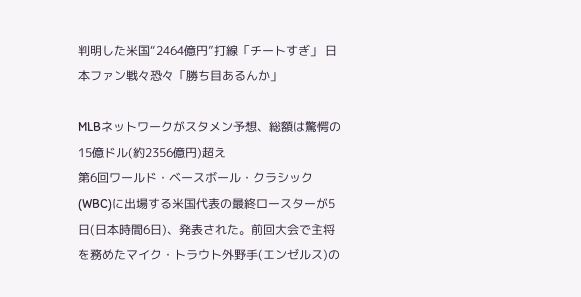判明した米国“2464億円”打線「チートすぎ」 日本ファン戦々恐々「勝ち目あるんか」

MLBネットワークがスタメン予想、総額は驚愕の15億ドル(約2356億円)超え
第6回ワールド・ベースボール・クラシック(WBC)に出場する米国代表の最終ロースターが5日(日本時間6日)、発表された。前回大会で主将を務めたマイク・トラウト外野手(エンゼルス)の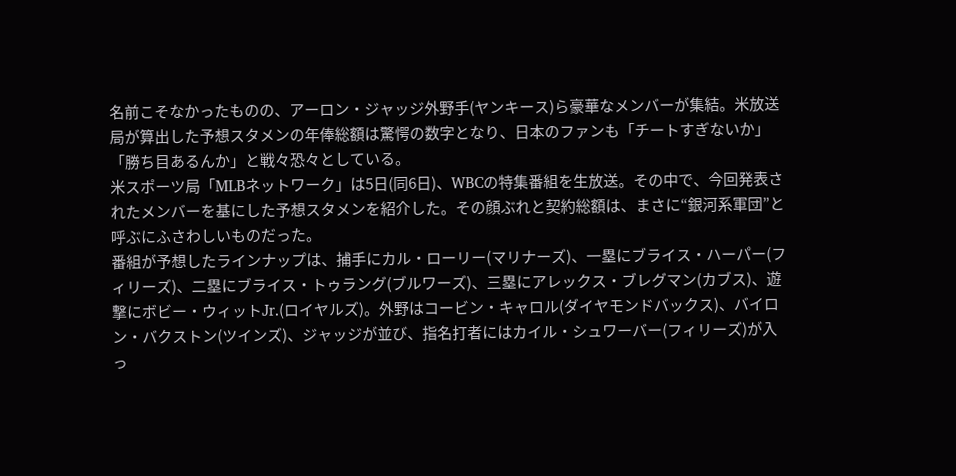名前こそなかったものの、アーロン・ジャッジ外野手(ヤンキース)ら豪華なメンバーが集結。米放送局が算出した予想スタメンの年俸総額は驚愕の数字となり、日本のファンも「チートすぎないか」「勝ち目あるんか」と戦々恐々としている。
米スポーツ局「MLBネットワーク」は5日(同6日)、WBCの特集番組を生放送。その中で、今回発表されたメンバーを基にした予想スタメンを紹介した。その顔ぶれと契約総額は、まさに“銀河系軍団”と呼ぶにふさわしいものだった。
番組が予想したラインナップは、捕手にカル・ローリー(マリナーズ)、一塁にブライス・ハーパー(フィリーズ)、二塁にブライス・トゥラング(ブルワーズ)、三塁にアレックス・ブレグマン(カブス)、遊撃にボビー・ウィットJr.(ロイヤルズ)。外野はコービン・キャロル(ダイヤモンドバックス)、バイロン・バクストン(ツインズ)、ジャッジが並び、指名打者にはカイル・シュワーバー(フィリーズ)が入っ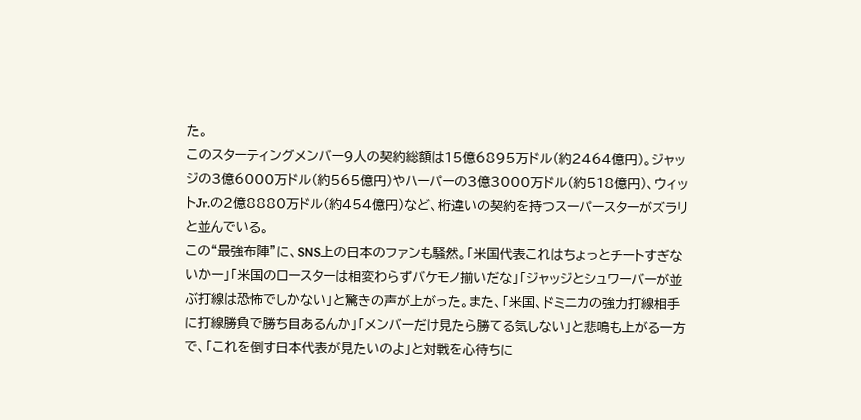た。
このスターティングメンバー9人の契約総額は15億6895万ドル(約2464億円)。ジャッジの3億6000万ドル(約565億円)やハーパーの3億3000万ドル(約518億円)、ウィットJr.の2億8880万ドル(約454億円)など、桁違いの契約を持つスーパースターがズラリと並んでいる。
この“最強布陣”に、SNS上の日本のファンも騒然。「米国代表これはちょっとチートすぎないかー」「米国のロースターは相変わらずバケモノ揃いだな」「ジャッジとシュワーバーが並ぶ打線は恐怖でしかない」と驚きの声が上がった。また、「米国、ドミニカの強力打線相手に打線勝負で勝ち目あるんか」「メンバーだけ見たら勝てる気しない」と悲鳴も上がる一方で、「これを倒す日本代表が見たいのよ」と対戦を心待ちに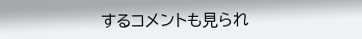するコメントも見られ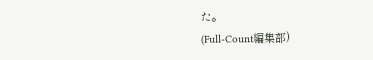た。
(Full-Count編集部)